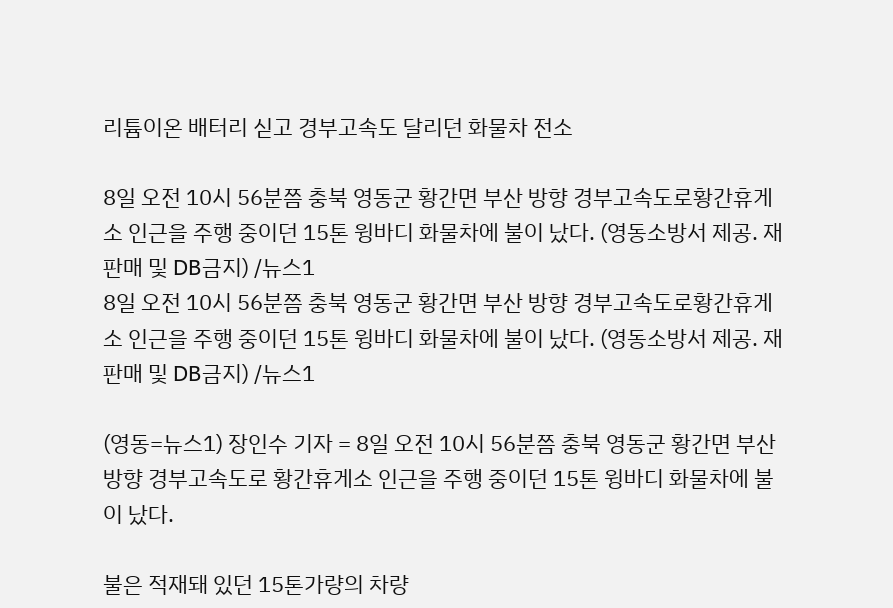리튬이온 배터리 싣고 경부고속도 달리던 화물차 전소

8일 오전 10시 56분쯤 충북 영동군 황간면 부산 방향 경부고속도로황간휴게소 인근을 주행 중이던 15톤 윙바디 화물차에 불이 났다. (영동소방서 제공. 재판매 및 DB금지) /뉴스1
8일 오전 10시 56분쯤 충북 영동군 황간면 부산 방향 경부고속도로황간휴게소 인근을 주행 중이던 15톤 윙바디 화물차에 불이 났다. (영동소방서 제공. 재판매 및 DB금지) /뉴스1

(영동=뉴스1) 장인수 기자 = 8일 오전 10시 56분쯤 충북 영동군 황간면 부산 방향 경부고속도로 황간휴게소 인근을 주행 중이던 15톤 윙바디 화물차에 불이 났다.

불은 적재돼 있던 15톤가량의 차량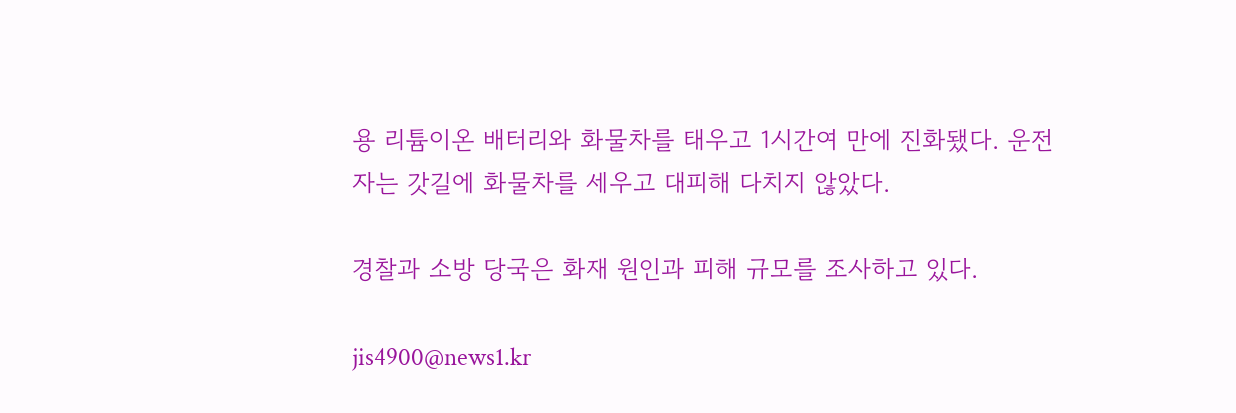용 리튬이온 배터리와 화물차를 태우고 1시간여 만에 진화됐다. 운전자는 갓길에 화물차를 세우고 대피해 다치지 않았다.

경찰과 소방 당국은 화재 원인과 피해 규모를 조사하고 있다.

jis4900@news1.kr